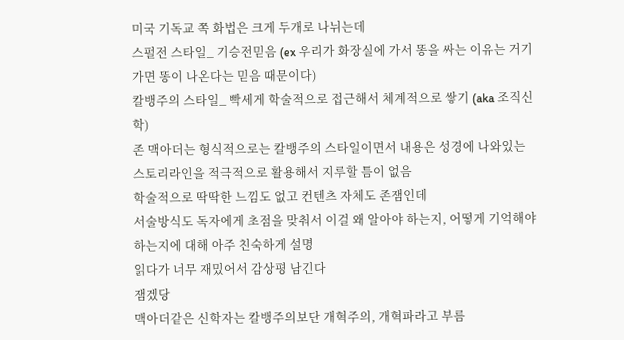미국 기독교 쪽 화법은 크게 두개로 나뉘는데
스펄전 스타일_ 기승전믿음 (ex 우리가 화장실에 가서 똥을 싸는 이유는 거기 가면 똥이 나온다는 믿음 때문이다)
칼뱅주의 스타일_ 빡세게 학술적으로 접근해서 체계적으로 쌓기 (aka 조직신학)
존 맥아더는 형식적으로는 칼뱅주의 스타일이면서 내용은 성경에 나와있는 스토리라인을 적극적으로 활용해서 지루할 틈이 없음
학술적으로 딱딱한 느낌도 없고 컨텐츠 자체도 존잼인데
서술방식도 독자에게 초점을 맞춰서 이걸 왜 알아야 하는지, 어떻게 기억해야 하는지에 대해 아주 친숙하게 설명
읽다가 너무 재밌어서 감상평 남긴다
잼겠당
맥아더같은 신학자는 칼뱅주의보단 개혁주의, 개혁파라고 부름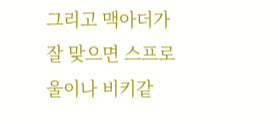그리고 맥아더가 잘 맞으면 스프로울이나 비키같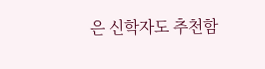은 신학자도 추천함